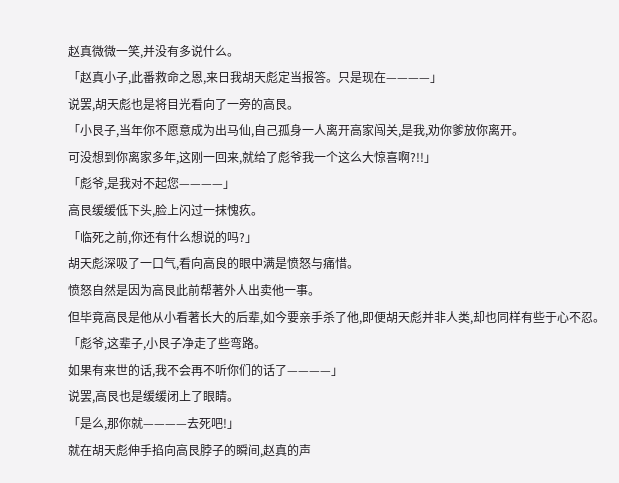赵真微微一笑,并没有多说什么。
「赵真小子,此番救命之恩,来日我胡天彪定当报答。只是现在————」
说罢,胡天彪也是将目光看向了一旁的高艮。
「小艮子,当年你不愿意成为出马仙,自己孤身一人离开高家闯关,是我,劝你爹放你离开。
可没想到你离家多年,这刚一回来,就给了彪爷我一个这么大惊喜啊?!!」
「彪爷,是我对不起您————」
高艮缓缓低下头,脸上闪过一抹愧疚。
「临死之前,你还有什么想说的吗?」
胡天彪深吸了一口气,看向高良的眼中满是愤怒与痛惜。
愤怒自然是因为高艮此前帮著外人出卖他一事。
但毕竟高艮是他从小看著长大的后辈,如今要亲手杀了他,即便胡天彪并非人类,却也同样有些于心不忍。
「彪爷,这辈子,小艮子净走了些弯路。
如果有来世的话,我不会再不听你们的话了————」
说罢,高艮也是缓缓闭上了眼睛。
「是么,那你就————去死吧!」
就在胡天彪伸手掐向高艮脖子的瞬间,赵真的声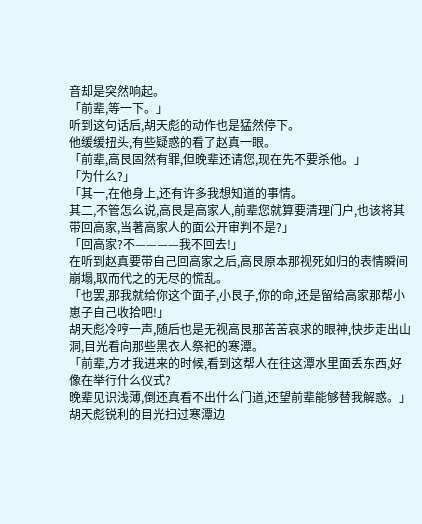音却是突然响起。
「前辈,等一下。」
听到这句话后,胡天彪的动作也是猛然停下。
他缓缓扭头,有些疑惑的看了赵真一眼。
「前辈,高艮固然有罪,但晚辈还请您,现在先不要杀他。」
「为什么?」
「其一,在他身上,还有许多我想知道的事情。
其二,不管怎么说,高艮是高家人,前辈您就算要清理门户,也该将其带回高家,当著高家人的面公开审判不是?」
「回高家?不————我不回去!」
在听到赵真要带自己回高家之后,高艮原本那视死如归的表情瞬间崩塌,取而代之的无尽的慌乱。
「也罢,那我就给你这个面子,小艮子,你的命,还是留给高家那帮小崽子自己收拾吧!」
胡天彪冷哼一声,随后也是无视高艮那苦苦哀求的眼神,快步走出山洞,目光看向那些黑衣人祭祀的寒潭。
「前辈,方才我进来的时候,看到这帮人在往这潭水里面丢东西,好像在举行什么仪式?
晚辈见识浅薄,倒还真看不出什么门道,还望前辈能够替我解惑。」
胡天彪锐利的目光扫过寒潭边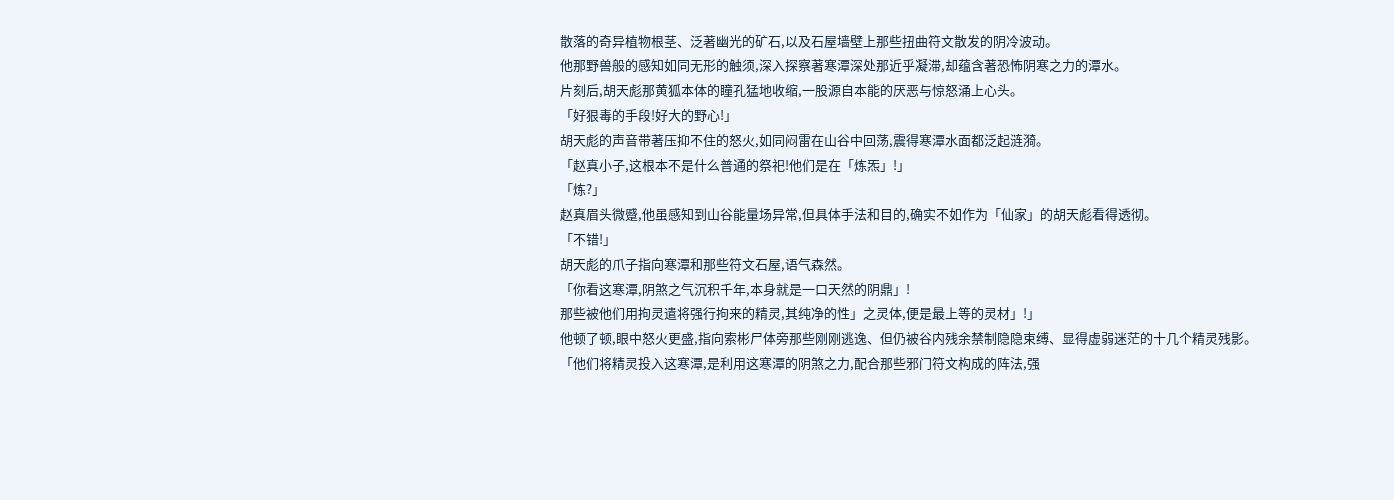散落的奇异植物根茎、泛著幽光的矿石,以及石屋墙壁上那些扭曲符文散发的阴冷波动。
他那野兽般的感知如同无形的触须,深入探察著寒潭深处那近乎凝滞,却蕴含著恐怖阴寒之力的潭水。
片刻后,胡天彪那黄狐本体的瞳孔猛地收缩,一股源自本能的厌恶与惊怒涌上心头。
「好狠毒的手段!好大的野心!」
胡天彪的声音带著压抑不住的怒火,如同闷雷在山谷中回荡,震得寒潭水面都泛起涟漪。
「赵真小子,这根本不是什么普通的祭祀!他们是在「炼炁」!」
「炼?」
赵真眉头微蹙,他虽感知到山谷能量场异常,但具体手法和目的,确实不如作为「仙家」的胡天彪看得透彻。
「不错!」
胡天彪的爪子指向寒潭和那些符文石屋,语气森然。
「你看这寒潭,阴煞之气沉积千年,本身就是一口天然的阴鼎」!
那些被他们用拘灵遣将强行拘来的精灵,其纯净的性」之灵体,便是最上等的灵材」!」
他顿了顿,眼中怒火更盛,指向索彬尸体旁那些刚刚逃逸、但仍被谷内残余禁制隐隐束缚、显得虚弱迷茫的十几个精灵残影。
「他们将精灵投入这寒潭,是利用这寒潭的阴煞之力,配合那些邪门符文构成的阵法,强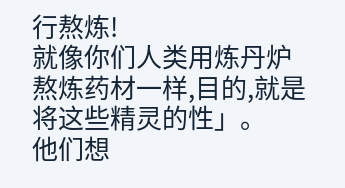行熬炼!
就像你们人类用炼丹炉熬炼药材一样,目的,就是将这些精灵的性」。
他们想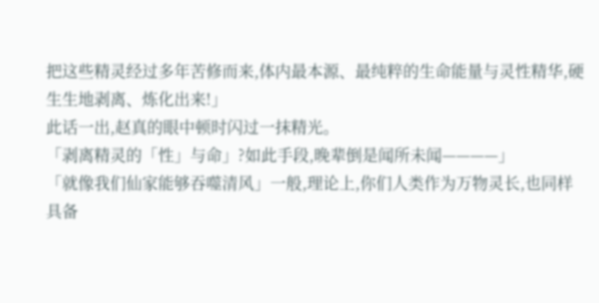把这些精灵经过多年苦修而来,体内最本源、最纯粹的生命能量与灵性精华,硬生生地剥离、炼化出来!」
此话一出,赵真的眼中顿时闪过一抹精光。
「剥离精灵的「性」与命」?如此手段,晚辈倒是闻所未闻————」
「就像我们仙家能够吞噬清风」一般,理论上,你们人类作为万物灵长,也同样具备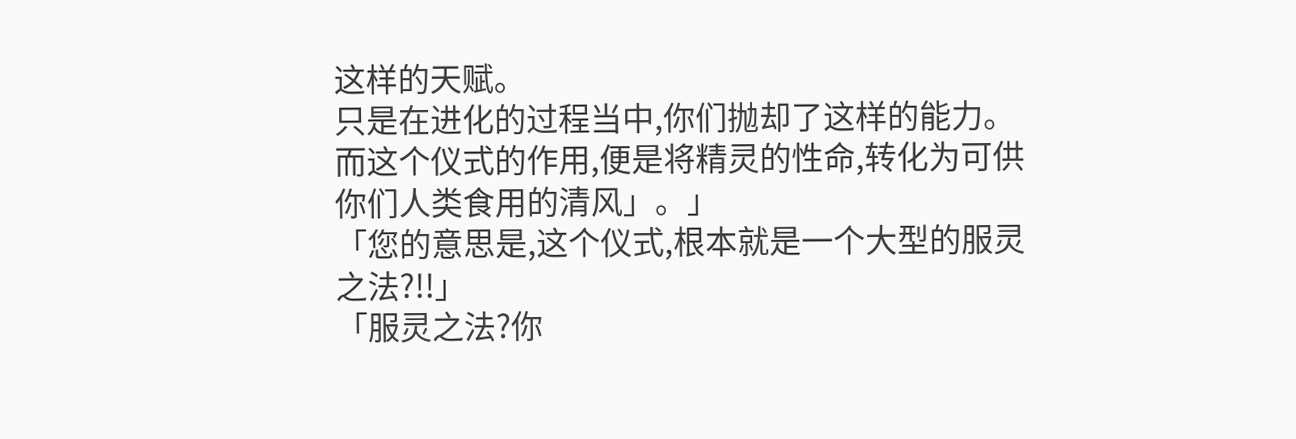这样的天赋。
只是在进化的过程当中,你们抛却了这样的能力。
而这个仪式的作用,便是将精灵的性命,转化为可供你们人类食用的清风」。」
「您的意思是,这个仪式,根本就是一个大型的服灵之法?!!」
「服灵之法?你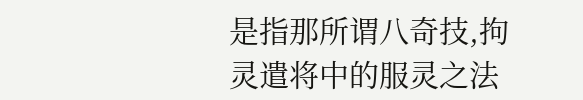是指那所谓八奇技,拘灵遣将中的服灵之法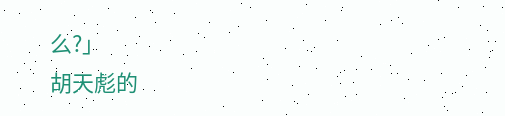么?」
胡天彪的